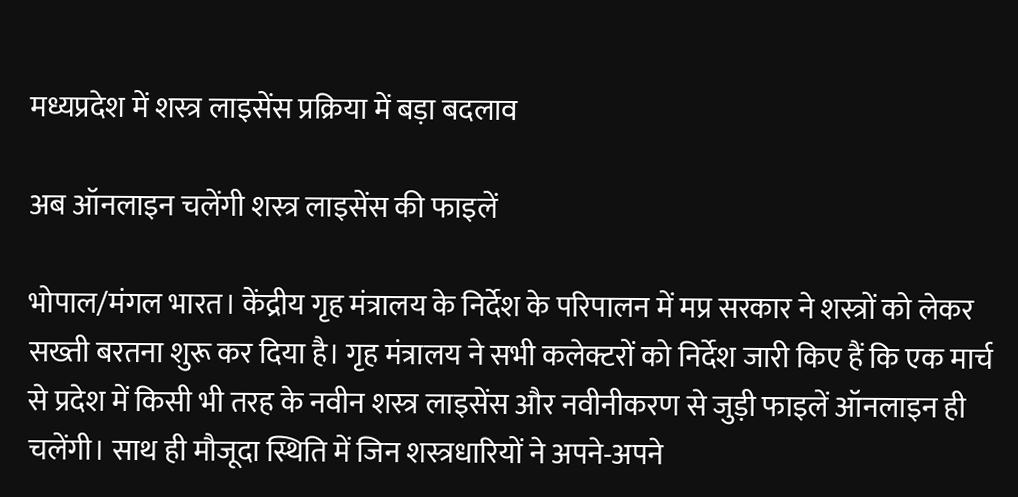मध्यप्रदेश में शस्त्र लाइसेंस प्रक्रिया में बड़ा बदलाव

अब ऑनलाइन चलेंगी शस्त्र लाइसेंस की फाइलें

भोपाल/मंगल भारत। केंद्रीय गृह मंत्रालय के निर्देश के परिपालन में मप्र सरकार ने शस्त्रों को लेकर सख्ती बरतना शुरू कर दिया है। गृह मंत्रालय ने सभी कलेक्टरों को निर्देश जारी किए हैं कि एक मार्च से प्रदेश में किसी भी तरह के नवीन शस्त्र लाइसेंस और नवीनीकरण से जुड़ी फाइलें ऑनलाइन ही चलेंगी। साथ ही मौजूदा स्थिति में जिन शस्त्रधारियों ने अपने-अपने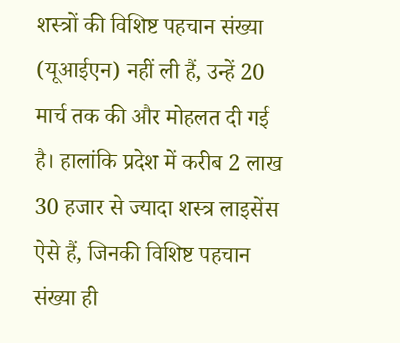शस्त्रों की विशिष्ट पहचान संख्या (यूआईएन) नहीं ली हैं, उन्हें 20 मार्च तक की और मोहलत दी गई है। हालांकि प्रदेश में करीब 2 लाख 30 हजार से ज्यादा शस्त्र लाइसेंस ऐसे हैं, जिनकी विशिष्ट पहचान संख्या ही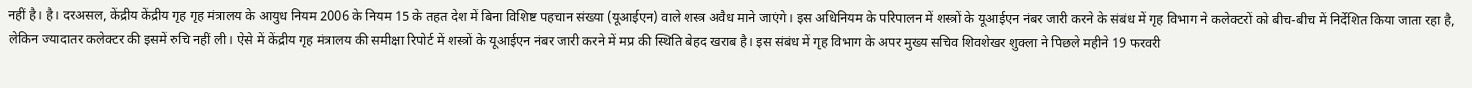नहीं है। है। दरअसल, केंद्रीय केंद्रीय गृह गृह मंत्रालय के आयुध नियम 2006 के नियम 15 के तहत देश में बिना विशिष्ट पहचान संख्या (यूआईएन) वाले शस्त्र अवैध माने जाएंगे। इस अधिनियम के परिपालन में शस्त्रों के यूआईएन नंबर जारी करने के संबंध में गृह विभाग ने कलेक्टरों को बीच-बीच में निर्देशित किया जाता रहा है, लेकिन ज्यादातर कलेक्टर की इसमें रुचि नहीं ली। ऐसे में केंद्रीय गृह मंत्रालय की समीक्षा रिपोर्ट में शस्त्रों के यूआईएन नंबर जारी करने में मप्र की स्थिति बेहद खराब है। इस संबंध में गृह विभाग के अपर मुख्य सचिव शिवशेखर शुक्ला ने पिछले महीने 19 फरवरी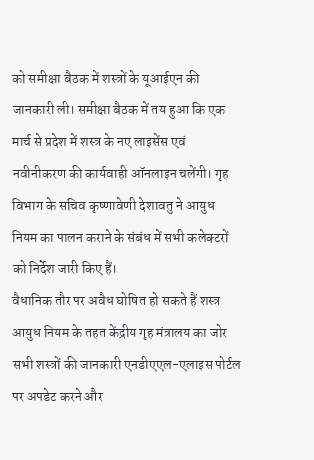को समीक्षा बैठक में शस्त्रों के यूआईएन की जानकारी ली। समीक्षा बैठक में तय हुआ कि एक मार्च से प्रदेश में शस्त्र के नए लाइसेंस एवं नवीनीकरण की कार्यवाही ऑनलाइन चलेंगी। गृह विभाग के सचिव कृष्णावेणी देशावतु ने आयुध नियम का पालन कराने के संबंध में सभी कलेक्टरों को निर्देश जारी किए हैं।
वैधानिक तौर पर अवैध घोषित हो सकते हैं शस्त्र
आयुध नियम के तहत केंद्रीय गृह मंत्रालय का जोर सभी शस्त्रों की जानकारी एनडीएएल-एलाइस पोर्टल पर अपडेट करने और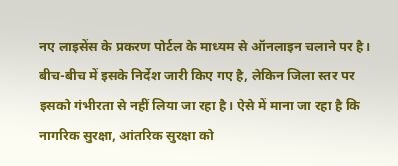नए लाइसेंस के प्रकरण पोर्टल के माध्यम से ऑनलाइन चलाने पर है। बीच-बीच में इसके निर्देश जारी किए गए है, लेकिन जिला स्तर पर इसको गंभीरता से नहीं लिया जा रहा है। ऐसे में माना जा रहा है कि नागरिक सुरक्षा, आंतरिक सुरक्षा को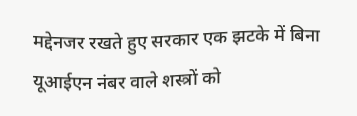मद्देनजर रखते हुए सरकार एक झटके में बिना यूआईएन नंबर वाले शस्त्रों को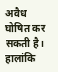अवैध घोषित कर सकती है। हालांकि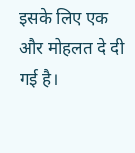इसके लिए एक और मोहलत दे दी गई है।